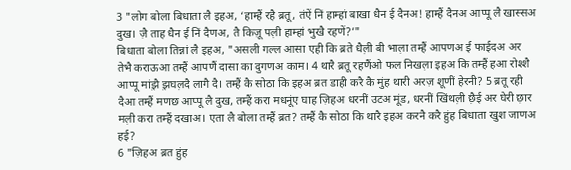3 "लोग बोला बिधाता लै इहअ, ‘हाम्हैं रहै ब्रतू, तंऐं निं हाम्हां बाखा धैन ई दैनअ! हाम्हैं दैनअ आप्पू लै खास्सअ दुख। ज़ै ताह धैन ई निं दैणअ, तै किज़ू पल़ी हाम्हां भुखै रहणें?’"
बिधाता बोला तिन्नां लै इहअ, "असली गल्ल आसा एही कि ब्रते धैल़ी बी भाल़ा तम्हैं आपणअ ई फाईदअ अर तेभै कराऊआ तम्हैं आपणैं दासा का दुगणअ काम। 4 थारै ब्रतू रहणैंओ फल निखल़ा इहअ कि तम्हैं हआ रोश्शै आप्पू मांझ़ै झ़घल़दै लागै दै। तम्हैं कै सोठा कि इहअ ब्रत डाही करै कै मुंह थारी अरज़ शूणीं हेरनी? 5 ब्रतू रही दैआ तम्हैं मणछ आप्पू लै दुख, तम्हैं करा मधनूंए घाह ज़िहअ धरनीं उटअ मूंड, धरनीं खिंथल़ी छ़ैई अर घेरी छ़ार मल़ी करा तम्हैं दखाअ। एता लै बोला तम्हैं ब्रत? तम्हैं कै सोठा कि थारै इहअ करनै करै हुंह बिधाता खुश जाणअ हई?
6 "ज़िहअ ब्रत हुंह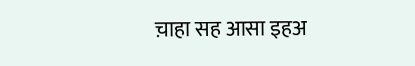च़ाहा सह आसा इहअ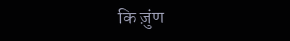कि ज़ुंण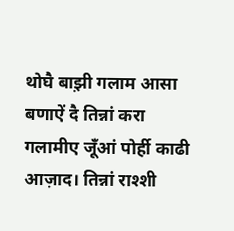थोघै बाझ़ी गलाम आसा बणाऐं दै तिन्नां करा गलामीए जूँआं पोर्ही काढी आज़ाद। तिन्नां राश्शी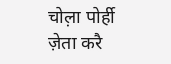चोल़ा पोर्ही ज़ेता करै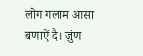लोग गलाम आसा बणाऐं दै। ज़ुंण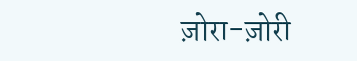ज़ोरा-ज़ोरी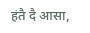हंतै दै आसा,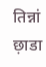तिन्नां छ़ाडा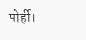पोर्ही।